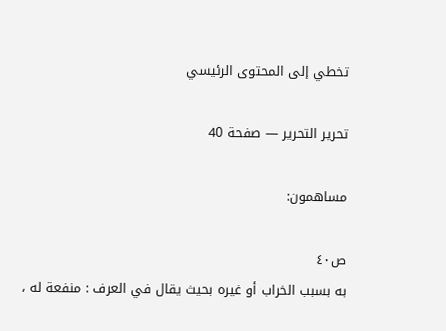تخطي إلى المحتوى الرئيسي

تحرير التحرير — صفحة 40

مساهمون:

ص٤٠
به بسبب الخراب أو غيره بحيث يقال في العرف : منفعة له ،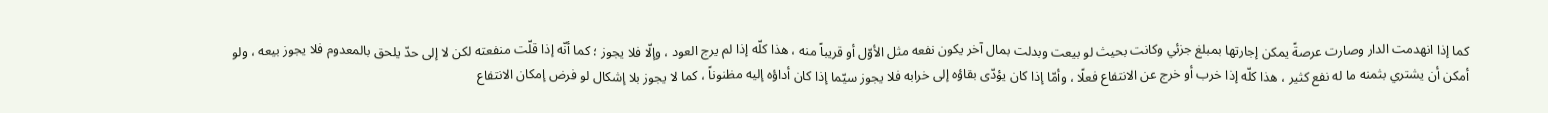كما إذا انهدمت الدار وصارت عرصةً يمكن إجارتها بمبلغ جزئي وكانت بحيث لو بيعت وبدلت بمال آخر يكون نفعه مثل الأوّل أو قريباً منه ، هذا كلّه إذا لم يرج العود ، وإلّا فلا يجوز ؛ كما أنّه إذا قلّت منفعته لكن لا إلى حدّ يلحق بالمعدوم فلا يجوز بيعه ، ولو أمكن أن يشتري بثمنه ما له نفع كثير ، هذا كلّه إذا خرب أو خرج عن الانتفاع فعلًا ، وأمّا إذا كان يؤدّى بقاؤه إلى خرابه فلا يجوز سيّما إذا كان أداؤه إليه مظنوناً ، كما لا يجوز بلا إشكال لو فرض إمكان الانتفاع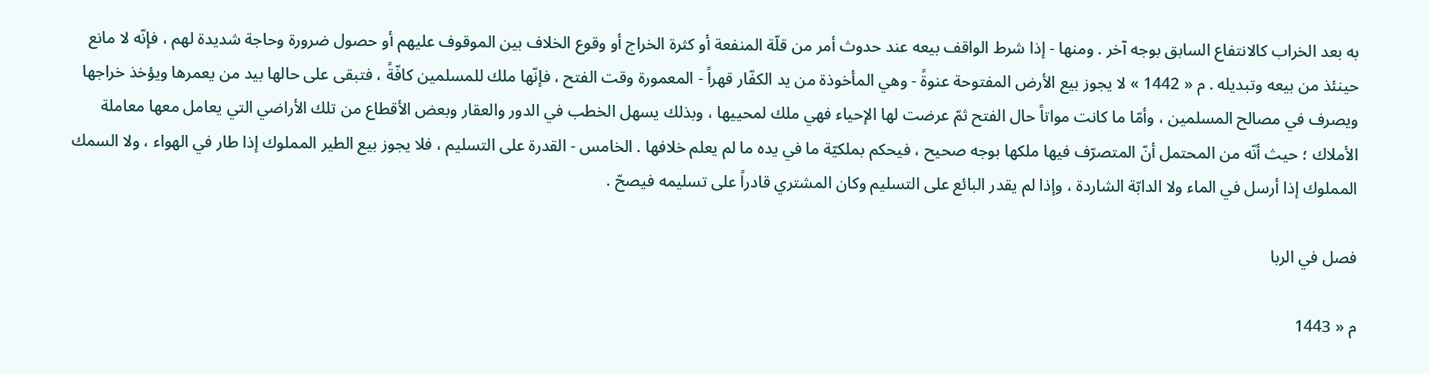به بعد الخراب كالانتفاع السابق بوجه آخر . ومنها - إذا شرط الواقف بيعه عند حدوث أمر من قلّة المنفعة أو كثرة الخراج أو وقوع الخلاف بين الموقوف عليهم أو حصول ضرورة وحاجة شديدة لهم ، فإنّه لا مانع حينئذ من بيعه وتبديله . م « 1442 » لا يجوز بيع الأرض المفتوحة عنوةً - وهي المأخوذة من يد الكفّار قهراً - المعمورة وقت الفتح ، فإنّها ملك للمسلمين كافّةً ، فتبقى على حالها بيد من يعمرها ويؤخذ خراجها ويصرف في مصالح المسلمين ، وأمّا ما كانت مواتاً حال الفتح ثمّ عرضت لها الإحياء فهي ملك لمحييها ، وبذلك يسهل الخطب في الدور والعقار وبعض الأقطاع من تلك الأراضي التي يعامل معها معاملة الأملاك ؛ حيث أنّه من المحتمل أنّ المتصرّف فيها ملكها بوجه صحيح ، فيحكم بملكيّة ما في يده ما لم يعلم خلافها . الخامس - القدرة على التسليم ، فلا يجوز بيع الطير المملوك إذا طار في الهواء ، ولا السمك المملوك إذا أرسل في الماء ولا الدابّة الشاردة ، وإذا لم يقدر البائع على التسليم وكان المشتري قادراً على تسليمه فيصحّ .

فصل في الربا

م « 1443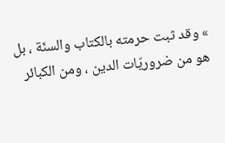» وقد ثبت حرمته بالكتاب والسنّة ، بل هو من ضروريّات الدين ، ومن الكبائر